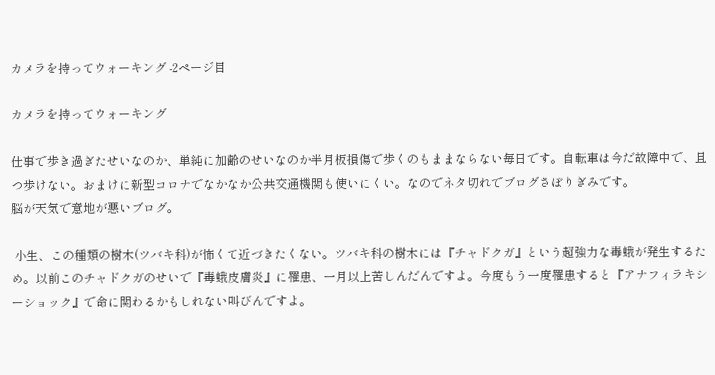カメラを持ってウォーキング -2ページ目

カメラを持ってウォーキング

仕事で歩き過ぎたせいなのか、単純に加齢のせいなのか半月板損傷で歩くのもままならない毎日です。自転車は今だ故障中で、且つ歩けない。おまけに新型コロナでなかなか公共交通機関も使いにくい。なのでネタ切れでブログさぼりぎみです。
脳が天気で意地が悪いブログ。

 小生、この種類の樹木(ツバキ科)が怖くて近づきたくない。ツバキ科の樹木には『チャドクガ』という超強力な毒蛾が発生するため。以前このチャドクガのせいで『毒蛾皮膚炎』に罹患、一月以上苦しんだんですよ。今度もう一度罹患すると『アナフィラキシーショック』で命に関わるかもしれない叫びんですよ。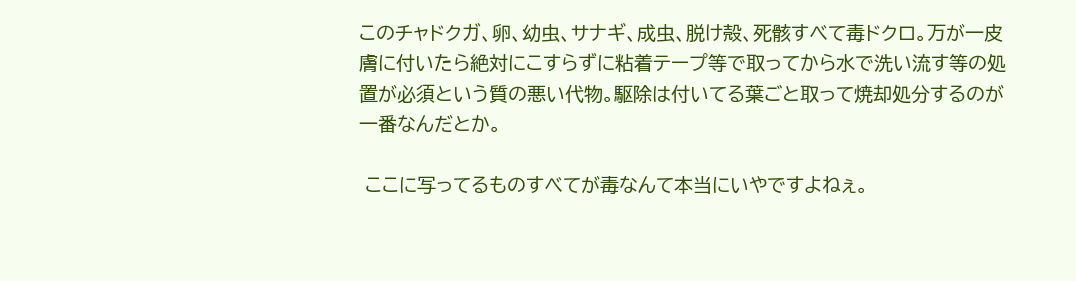このチャドクガ、卵、幼虫、サナギ、成虫、脱け殻、死骸すべて毒ドクロ。万が一皮膚に付いたら絶対にこすらずに粘着テープ等で取ってから水で洗い流す等の処置が必須という質の悪い代物。駆除は付いてる葉ごと取って焼却処分するのが一番なんだとか。

 ここに写ってるものすべてが毒なんて本当にいやですよねぇ。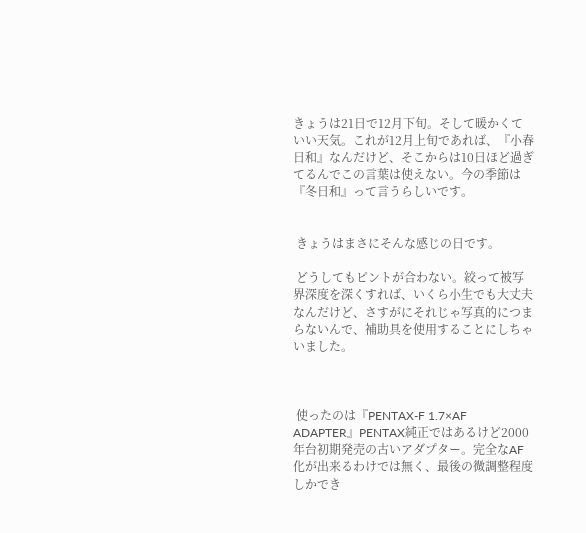きょうは21日で12月下旬。そして暖かくていい天気。これが12月上旬であれば、『小春日和』なんだけど、そこからは10日ほど過ぎてるんでこの言葉は使えない。今の季節は『冬日和』って言うらしいです。


 きょうはまさにそんな感じの日です。

 どうしてもピントが合わない。絞って被写界深度を深くすれば、いくら小生でも大丈夫なんだけど、さすがにそれじゃ写真的につまらないんで、補助具を使用することにしちゃいました。



 使ったのは『PENTAX-F 1.7×AF ADAPTER』PENTAX純正ではあるけど2000年台初期発売の古いアダプター。完全なAF化が出来るわけでは無く、最後の微調整程度しかでき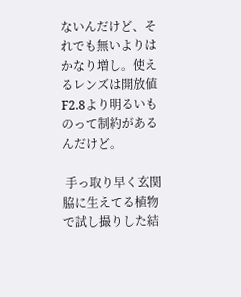ないんだけど、それでも無いよりはかなり増し。使えるレンズは開放値F2.8より明るいものって制約があるんだけど。

 手っ取り早く玄関脇に生えてる植物で試し撮りした結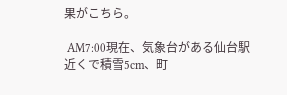果がこちら。

 AM7:00現在、気象台がある仙台駅近くで積雪5cm、町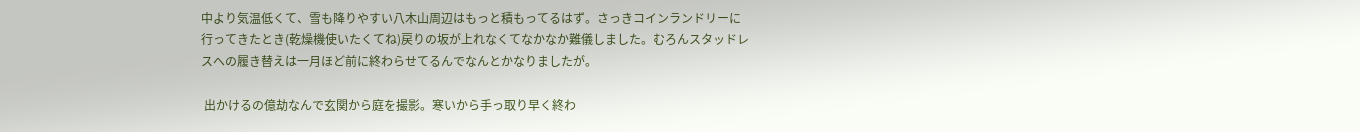中より気温低くて、雪も降りやすい八木山周辺はもっと積もってるはず。さっきコインランドリーに行ってきたとき(乾燥機使いたくてね)戻りの坂が上れなくてなかなか難儀しました。むろんスタッドレスへの履き替えは一月ほど前に終わらせてるんでなんとかなりましたが。

 出かけるの億劫なんで玄関から庭を撮影。寒いから手っ取り早く終わ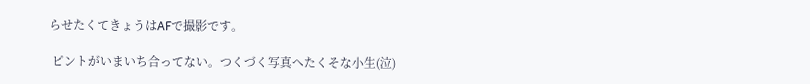らせたくてきょうはAFで撮影です。

 ピントがいまいち合ってない。つくづく写真へたくそな小生(泣)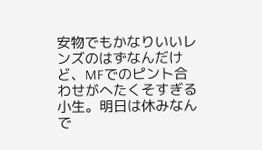安物でもかなりいいレンズのはずなんだけど、MFでのピント合わせがへたくそすぎる小生。明日は休みなんで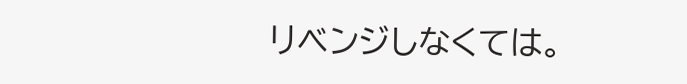リベンジしなくては。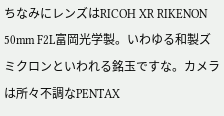ちなみにレンズはRICOH XR RIKENON 50mm F2L富岡光学製。いわゆる和製ズミクロンといわれる銘玉ですな。カメラは所々不調なPENTAX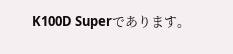K100D Superであります。